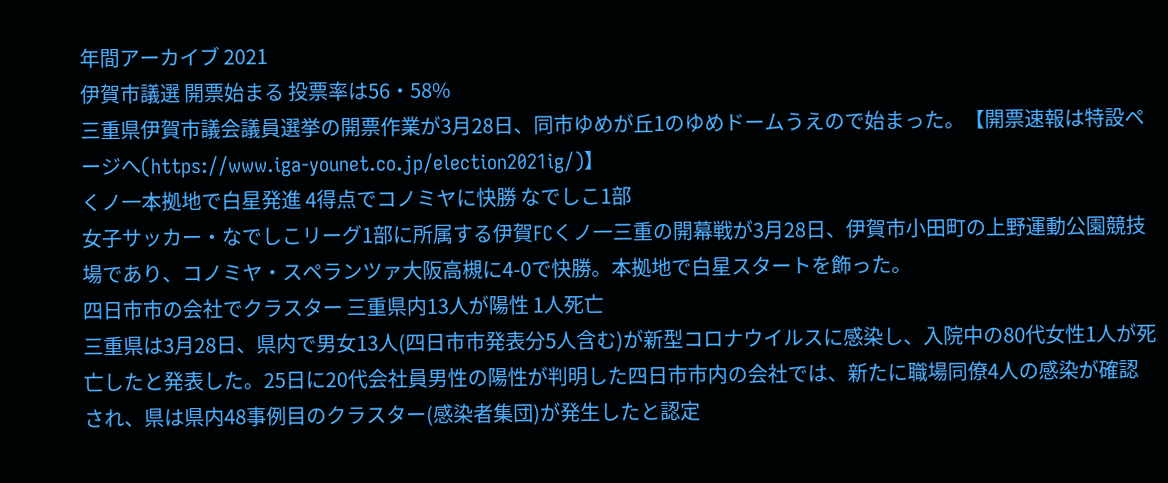年間アーカイブ 2021
伊賀市議選 開票始まる 投票率は56・58%
三重県伊賀市議会議員選挙の開票作業が3月28日、同市ゆめが丘1のゆめドームうえので始まった。【開票速報は特設ページへ(https://www.iga-younet.co.jp/election2021ig/)】
くノ一本拠地で白星発進 4得点でコノミヤに快勝 なでしこ1部
女子サッカー・なでしこリーグ1部に所属する伊賀FCくノ一三重の開幕戦が3月28日、伊賀市小田町の上野運動公園競技場であり、コノミヤ・スペランツァ大阪高槻に4-0で快勝。本拠地で白星スタートを飾った。
四日市市の会社でクラスター 三重県内13人が陽性 1人死亡
三重県は3月28日、県内で男女13人(四日市市発表分5人含む)が新型コロナウイルスに感染し、入院中の80代女性1人が死亡したと発表した。25日に20代会社員男性の陽性が判明した四日市市内の会社では、新たに職場同僚4人の感染が確認され、県は県内48事例目のクラスター(感染者集団)が発生したと認定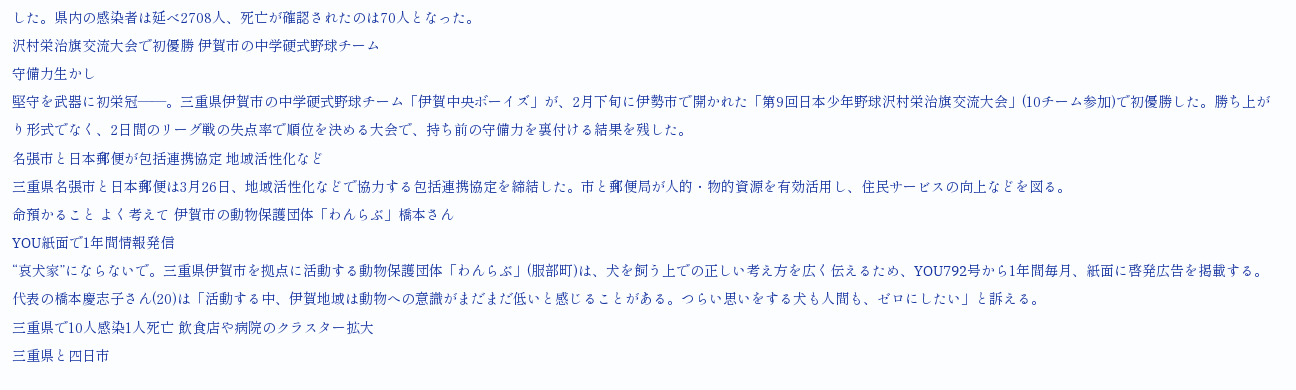した。県内の感染者は延べ2708人、死亡が確認されたのは70人となった。
沢村栄治旗交流大会で初優勝 伊賀市の中学硬式野球チーム
守備力生かし
堅守を武器に初栄冠――。三重県伊賀市の中学硬式野球チーム「伊賀中央ボーイズ」が、2月下旬に伊勢市で開かれた「第9回日本少年野球沢村栄治旗交流大会」(10チーム参加)で初優勝した。勝ち上がり形式でなく、2日間のリーグ戦の失点率で順位を決める大会で、持ち前の守備力を裏付ける結果を残した。
名張市と日本郵便が包括連携協定 地域活性化など
三重県名張市と日本郵便は3月26日、地域活性化などで協力する包括連携協定を締結した。市と郵便局が人的・物的資源を有効活用し、住民サービスの向上などを図る。
命預かること よく考えて 伊賀市の動物保護団体「わんらぶ」橋本さん
YOU紙面で1年間情報発信
“哀犬家”にならないで。三重県伊賀市を拠点に活動する動物保護団体「わんらぶ」(服部町)は、犬を飼う上での正しい考え方を広く伝えるため、YOU792号から1年間毎月、紙面に啓発広告を掲載する。代表の橋本慶志子さん(20)は「活動する中、伊賀地域は動物への意識がまだまだ低いと感じることがある。つらい思いをする犬も人間も、ゼロにしたい」と訴える。
三重県で10人感染1人死亡 飲食店や病院のクラスター拡大
三重県と四日市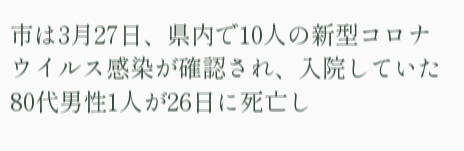市は3月27日、県内で10人の新型コロナウイルス感染が確認され、入院していた80代男性1人が26日に死亡し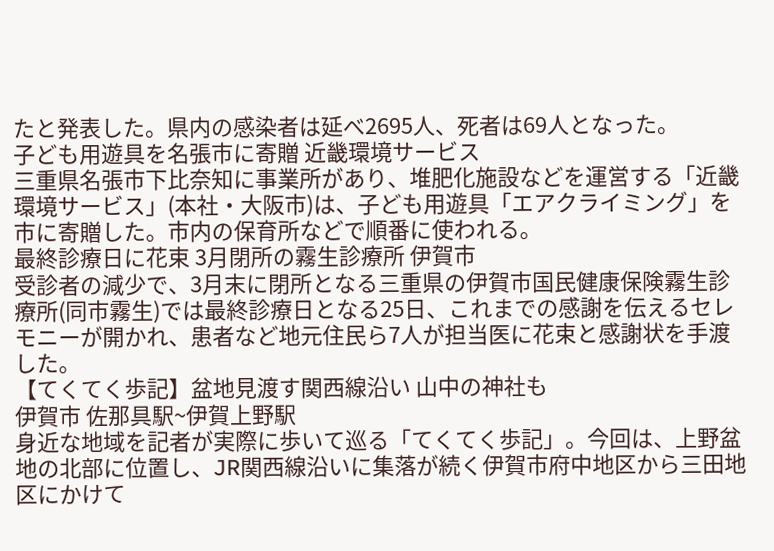たと発表した。県内の感染者は延べ2695人、死者は69人となった。
子ども用遊具を名張市に寄贈 近畿環境サービス
三重県名張市下比奈知に事業所があり、堆肥化施設などを運営する「近畿環境サービス」(本社・大阪市)は、子ども用遊具「エアクライミング」を市に寄贈した。市内の保育所などで順番に使われる。
最終診療日に花束 3月閉所の霧生診療所 伊賀市
受診者の減少で、3月末に閉所となる三重県の伊賀市国民健康保険霧生診療所(同市霧生)では最終診療日となる25日、これまでの感謝を伝えるセレモニーが開かれ、患者など地元住民ら7人が担当医に花束と感謝状を手渡した。
【てくてく歩記】盆地見渡す関西線沿い 山中の神社も
伊賀市 佐那具駅~伊賀上野駅
身近な地域を記者が実際に歩いて巡る「てくてく歩記」。今回は、上野盆地の北部に位置し、JR関西線沿いに集落が続く伊賀市府中地区から三田地区にかけて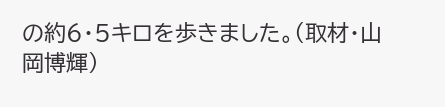の約6・5キロを歩きました。(取材・山岡博輝)